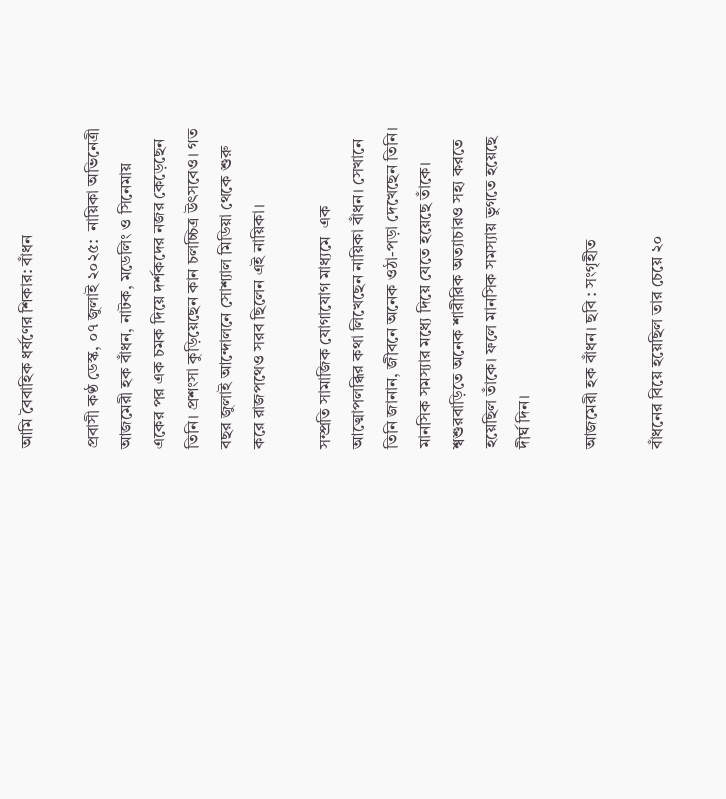আমি বৈবাহিক ধর্ষণের শিকার: বাঁধন

প্রবাসী কণ্ঠ ডেস্ক, ০৭ জুলাই ২০২৫:  নায়িকা অভিনেত্রী আজমেরী হক বাঁধন, নাটক, মডেলিং ও সিনেমায় একের পর এক চমক দিয়ে দর্শকদের নজর কেড়েছেন তিনি। প্রশংসা কুড়িয়েছেন কান চলচ্চিত্র উৎসবেও। গত বছর জুলাই আন্দোলনে সোশ্যাল মিডিয়া থেকে শুরু করে রাজপথেও সরব ছিলেন এই নায়িকা।

সম্প্রতি সামাজিক যোগাযোগ মাধ্যমে  এক আত্মোপলব্ধির কথা লিখেছেন নায়িকা বাঁধন। সেখানে তিনি জানান, জীবনে অনেক ওঠা-পড়া দেখেছেন তিনি। মানসিক সমস্যার মধ্যে দিয়ে যেতে হয়েছে তাঁকে। শ্বশুরবাড়িতে অনেক শারীরিক অত্যাচারও সহ্য করতে হয়েছিল তাঁকে। ফলে মানসিক সমস্যায় ভুগতে হয়েছে দীর্ঘ দিন।

আজমেরী হক বাঁধন। ছবি : সংগৃহীত

বাঁধনের বিয়ে হয়েছিল তার চেয়ে ২০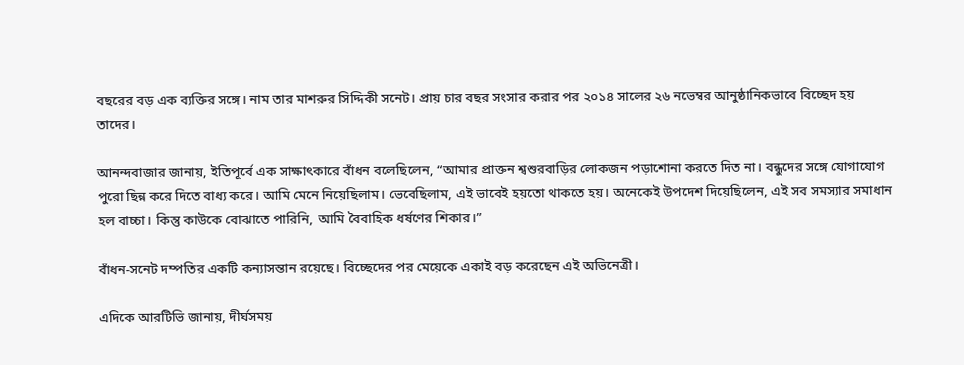বছরের বড় এক ব্যক্তির সঙ্গে। নাম তার মাশরুর সিদ্দিকী সনেট। প্রায় চার বছর সংসার করার পর ২০১৪ সালের ২৬ নভেম্বর আনুষ্ঠানিকভাবে বিচ্ছেদ হয় তাদের।

আনন্দবাজার জানায়, ইতিপূর্বে এক সাক্ষাৎকারে বাঁধন বলেছিলেন, “আমার প্রাক্তন শ্বশুরবাড়ির লোকজন পড়াশোনা করতে দিত না। বন্ধুদের সঙ্গে যোগাযোগ পুরো ছিন্ন করে দিতে বাধ্য করে। আমি মেনে নিয়েছিলাম। ভেবেছিলাম, এই ভাবেই হয়তো থাকতে হয়। অনেকেই উপদেশ দিয়েছিলেন, এই সব সমস্যার সমাধান হল বাচ্চা। কিন্তু কাউকে বোঝাতে পারিনি, আমি বৈবাহিক ধর্ষণের শিকার।”

বাঁধন-সনেট দম্পতির একটি কন্যাসন্তান রয়েছে। বিচ্ছেদের পর মেয়েকে একাই বড় করেছেন এই অভিনেত্রী।

এদিকে আরটিভি জানায়, দীর্ঘসময়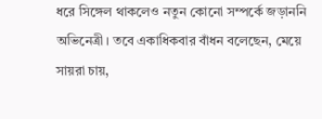ধরে সিঙ্গেল থাকলেও নতুন কোনো সম্পর্কে জড়াননি অভিনেত্রী। তবে একাধিকবার বাঁধন বলেছেন, মেয়ে সায়রা চায়,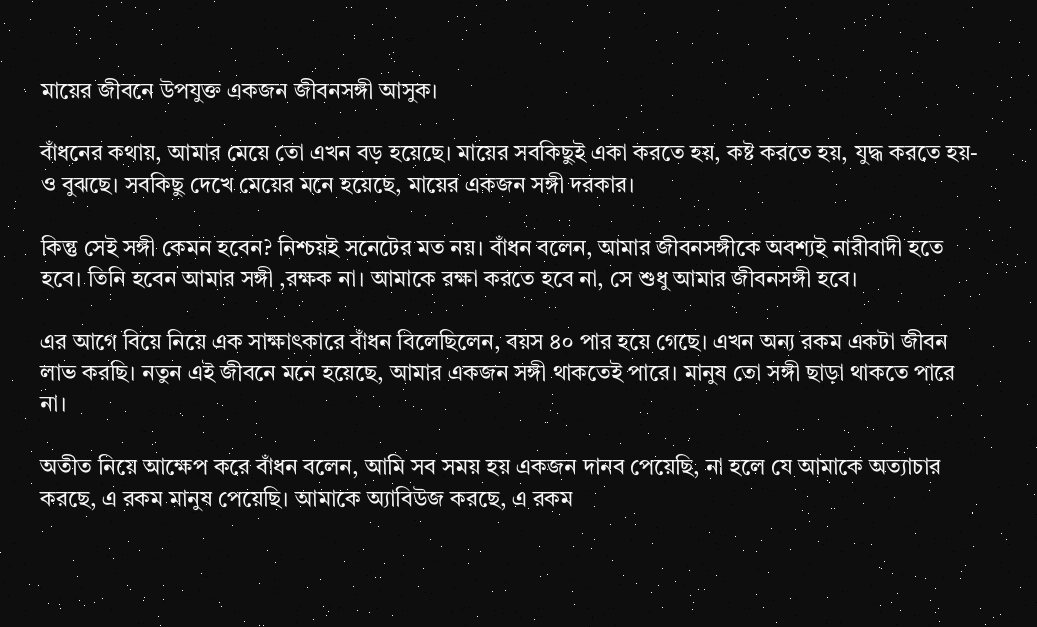মায়ের জীবনে উপযুক্ত একজন জীবনসঙ্গী আসুক।

বাঁধনের কথায়, আমার মেয়ে তো এখন বড় হয়েছে। মায়ের সবকিছুই একা করতে হয়, কষ্ট করতে হয়, যুদ্ধ করতে হয়- ও বুঝছে। সবকিছু দেখে মেয়ের মনে হয়েছে, মায়ের একজন সঙ্গী দরকার।

কিন্তু সেই সঙ্গী কেমন হবেন? নিশ্চয়ই সনেটের মত নয়। বাঁধন বলেন, আমার জীবনসঙ্গীকে অবশ্যই নারীবাদী হতে হবে। তিনি হবেন আমার সঙ্গী ,রক্ষক না। আমাকে রক্ষা করতে হবে না, সে শুধু আমার জীবনসঙ্গী হবে।

এর আগে বিয়ে নিয়ে এক সাক্ষাৎকারে বাঁধন বিলেছিলেন, বয়স ৪০ পার হয়ে গেছে। এখন অন্য রকম একটা জীবন লাভ করছি। নতুন এই জীবনে মনে হয়েছে, আমার একজন সঙ্গী থাকতেই পারে। মানুষ তো সঙ্গী ছাড়া থাকতে পারে না।

অতীত নিয়ে আক্ষেপ করে বাঁধন বলেন, আমি সব সময় হয় একজন দানব পেয়েছি, না হলে যে আমাকে অত্যাচার করছে, এ রকম মানুষ পেয়েছি। আমাকে অ্যাবিউজ করছে, এ রকম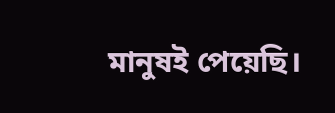মানুষই পেয়েছি।